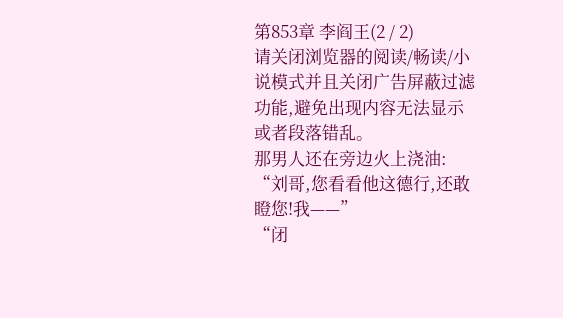第853章 李阎王(2 / 2)
请关闭浏览器的阅读/畅读/小说模式并且关闭广告屏蔽过滤功能,避免出现内容无法显示或者段落错乱。
那男人还在旁边火上浇油:
“刘哥,您看看他这德行,还敢瞪您!我——”
“闭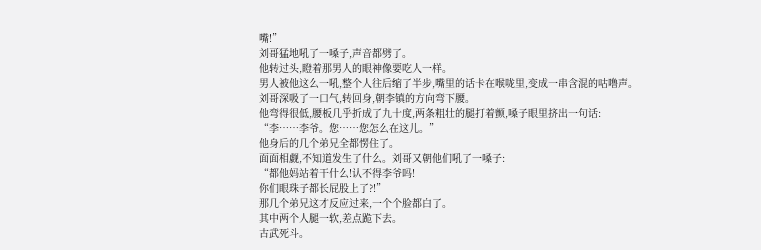嘴!”
刘哥猛地吼了一嗓子,声音都劈了。
他转过头,瞪着那男人的眼神像要吃人一样。
男人被他这么一吼,整个人往后缩了半步,嘴里的话卡在喉咙里,变成一串含混的咕噜声。
刘哥深吸了一口气,转回身,朝李镇的方向弯下腰。
他弯得很低,腰板几乎折成了九十度,两条粗壮的腿打着颤,嗓子眼里挤出一句话:
“李……李爷。您……您怎么在这儿。”
他身后的几个弟兄全都愣住了。
面面相觑,不知道发生了什么。刘哥又朝他们吼了一嗓子:
“都他妈站着干什么!认不得李爷吗!
你们眼珠子都长屁股上了?!”
那几个弟兄这才反应过来,一个个脸都白了。
其中两个人腿一软,差点跪下去。
古武死斗。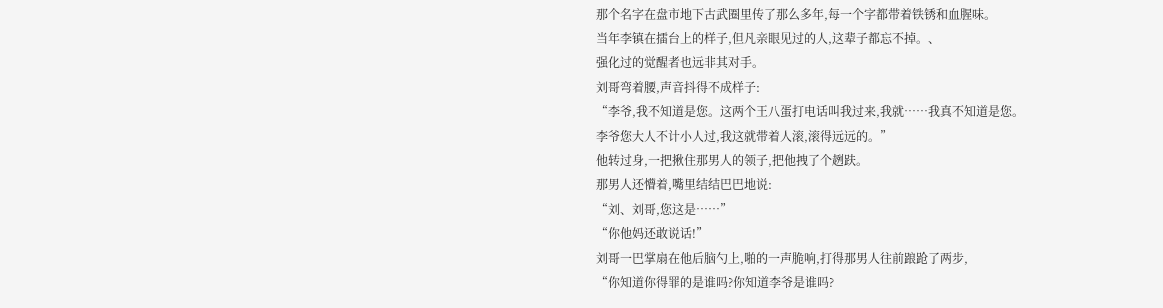那个名字在盘市地下古武圈里传了那么多年,每一个字都带着铁锈和血腥味。
当年李镇在擂台上的样子,但凡亲眼见过的人,这辈子都忘不掉。、
强化过的觉醒者也远非其对手。
刘哥弯着腰,声音抖得不成样子:
“李爷,我不知道是您。这两个王八蛋打电话叫我过来,我就……我真不知道是您。
李爷您大人不计小人过,我这就带着人滚,滚得远远的。”
他转过身,一把揪住那男人的领子,把他拽了个趔趺。
那男人还懵着,嘴里结结巴巴地说:
“刘、刘哥,您这是……”
“你他妈还敢说话!”
刘哥一巴掌扇在他后脑勺上,啪的一声脆响,打得那男人往前踉跄了两步,
“你知道你得罪的是谁吗?你知道李爷是谁吗?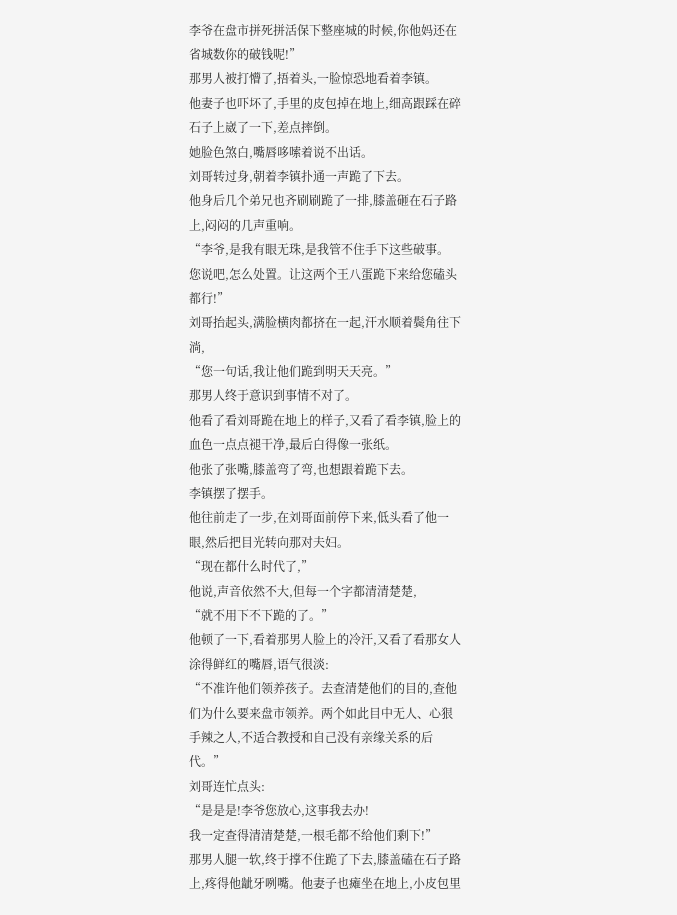李爷在盘市拼死拼活保下整座城的时候,你他妈还在省城数你的破钱呢!”
那男人被打懵了,捂着头,一脸惊恐地看着李镇。
他妻子也吓坏了,手里的皮包掉在地上,细高跟踩在碎石子上崴了一下,差点摔倒。
她脸色煞白,嘴唇哆嗦着说不出话。
刘哥转过身,朝着李镇扑通一声跪了下去。
他身后几个弟兄也齐刷刷跪了一排,膝盖砸在石子路上,闷闷的几声重响。
“李爷,是我有眼无珠,是我管不住手下这些破事。
您说吧,怎么处置。让这两个王八蛋跪下来给您磕头都行!”
刘哥抬起头,满脸横肉都挤在一起,汗水顺着鬓角往下淌,
“您一句话,我让他们跪到明天天亮。”
那男人终于意识到事情不对了。
他看了看刘哥跪在地上的样子,又看了看李镇,脸上的血色一点点褪干净,最后白得像一张纸。
他张了张嘴,膝盖弯了弯,也想跟着跪下去。
李镇摆了摆手。
他往前走了一步,在刘哥面前停下来,低头看了他一眼,然后把目光转向那对夫妇。
“现在都什么时代了,”
他说,声音依然不大,但每一个字都清清楚楚,
“就不用下不下跪的了。”
他顿了一下,看着那男人脸上的冷汗,又看了看那女人涂得鲜红的嘴唇,语气很淡:
“不准许他们领养孩子。去查清楚他们的目的,查他们为什么要来盘市领养。两个如此目中无人、心狠手辣之人,不适合教授和自己没有亲缘关系的后代。”
刘哥连忙点头:
“是是是!李爷您放心,这事我去办!
我一定查得清清楚楚,一根毛都不给他们剩下!”
那男人腿一软,终于撑不住跪了下去,膝盖磕在石子路上,疼得他龇牙咧嘴。他妻子也瘫坐在地上,小皮包里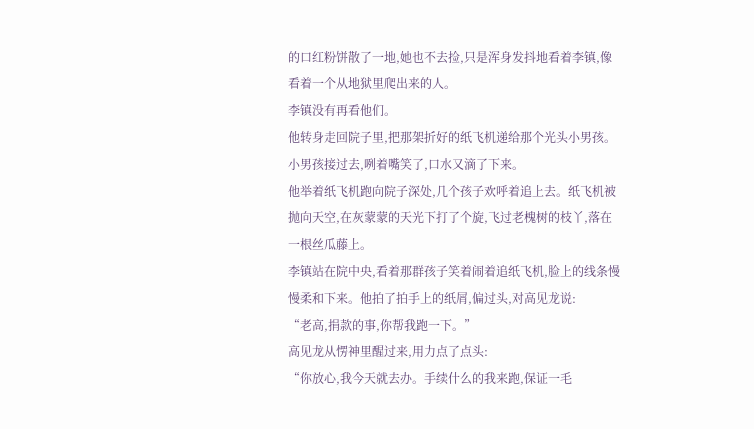的口红粉饼散了一地,她也不去捡,只是浑身发抖地看着李镇,像看着一个从地狱里爬出来的人。
李镇没有再看他们。
他转身走回院子里,把那架折好的纸飞机递给那个光头小男孩。
小男孩接过去,咧着嘴笑了,口水又滴了下来。
他举着纸飞机跑向院子深处,几个孩子欢呼着追上去。纸飞机被抛向天空,在灰蒙蒙的天光下打了个旋,飞过老槐树的枝丫,落在一根丝瓜藤上。
李镇站在院中央,看着那群孩子笑着闹着追纸飞机,脸上的线条慢慢柔和下来。他拍了拍手上的纸屑,偏过头,对高见龙说:
“老高,捐款的事,你帮我跑一下。”
高见龙从愣神里醒过来,用力点了点头:
“你放心,我今天就去办。手续什么的我来跑,保证一毛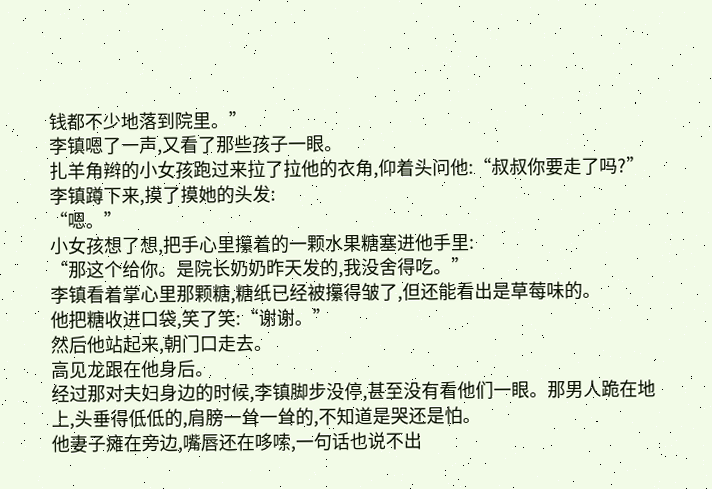钱都不少地落到院里。”
李镇嗯了一声,又看了那些孩子一眼。
扎羊角辫的小女孩跑过来拉了拉他的衣角,仰着头问他:“叔叔你要走了吗?”
李镇蹲下来,摸了摸她的头发:
“嗯。”
小女孩想了想,把手心里攥着的一颗水果糖塞进他手里:
“那这个给你。是院长奶奶昨天发的,我没舍得吃。”
李镇看着掌心里那颗糖,糖纸已经被攥得皱了,但还能看出是草莓味的。
他把糖收进口袋,笑了笑:“谢谢。”
然后他站起来,朝门口走去。
高见龙跟在他身后。
经过那对夫妇身边的时候,李镇脚步没停,甚至没有看他们一眼。那男人跪在地上,头垂得低低的,肩膀一耸一耸的,不知道是哭还是怕。
他妻子瘫在旁边,嘴唇还在哆嗦,一句话也说不出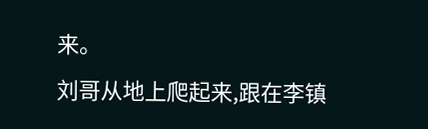来。
刘哥从地上爬起来,跟在李镇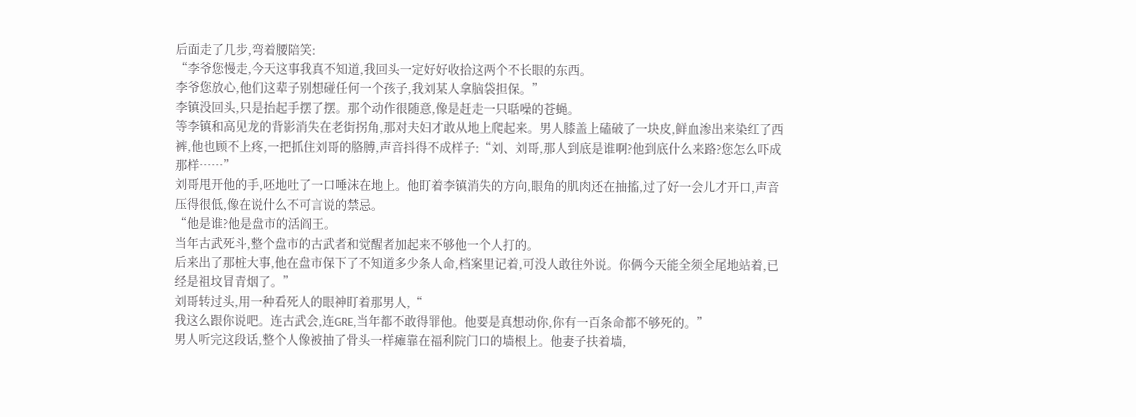后面走了几步,弯着腰陪笑:
“李爷您慢走,今天这事我真不知道,我回头一定好好收拾这两个不长眼的东西。
李爷您放心,他们这辈子别想碰任何一个孩子,我刘某人拿脑袋担保。”
李镇没回头,只是抬起手摆了摆。那个动作很随意,像是赶走一只聒噪的苍蝇。
等李镇和高见龙的背影消失在老街拐角,那对夫妇才敢从地上爬起来。男人膝盖上磕破了一块皮,鲜血渗出来染红了西裤,他也顾不上疼,一把抓住刘哥的胳膊,声音抖得不成样子:“刘、刘哥,那人到底是谁啊?他到底什么来路?您怎么吓成那样……”
刘哥甩开他的手,呸地吐了一口唾沫在地上。他盯着李镇消失的方向,眼角的肌肉还在抽搐,过了好一会儿才开口,声音压得很低,像在说什么不可言说的禁忌。
“他是谁?他是盘市的活阎王。
当年古武死斗,整个盘市的古武者和觉醒者加起来不够他一个人打的。
后来出了那桩大事,他在盘市保下了不知道多少条人命,档案里记着,可没人敢往外说。你俩今天能全须全尾地站着,已经是祖坟冒青烟了。”
刘哥转过头,用一种看死人的眼神盯着那男人,“
我这么跟你说吧。连古武会,连GRE,当年都不敢得罪他。他要是真想动你,你有一百条命都不够死的。”
男人听完这段话,整个人像被抽了骨头一样瘫靠在福利院门口的墙根上。他妻子扶着墙,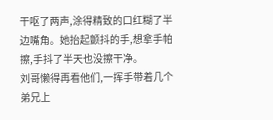干呕了两声,涂得精致的口红糊了半边嘴角。她抬起颤抖的手,想拿手帕擦,手抖了半天也没擦干净。
刘哥懒得再看他们,一挥手带着几个弟兄上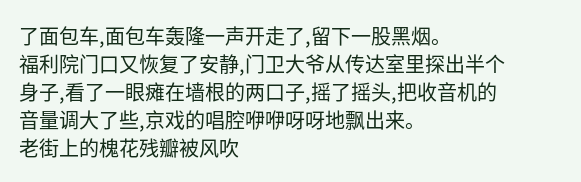了面包车,面包车轰隆一声开走了,留下一股黑烟。
福利院门口又恢复了安静,门卫大爷从传达室里探出半个身子,看了一眼瘫在墙根的两口子,摇了摇头,把收音机的音量调大了些,京戏的唱腔咿咿呀呀地飘出来。
老街上的槐花残瓣被风吹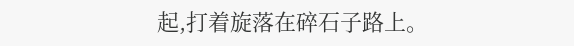起,打着旋落在碎石子路上。